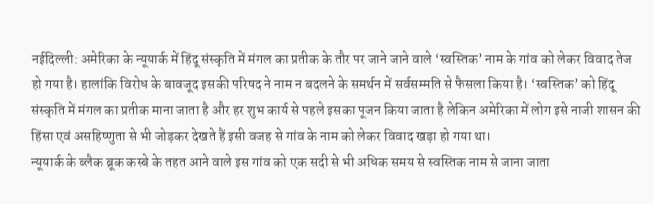नईदिल्ली: अमेरिका के न्यूयार्क में हिंदू संस्कृति में मंगल का प्रतीक के तौर पर जाने जाने वाले ‘स्वस्तिक’ नाम के गांव को लेकर विवाद तेज हो गया है। हालांकि विरोध के बावजूद इसकी परिषद ने नाम न बदलने के समर्थन में सर्वसम्मति से फैसला किया है। ‘स्वस्तिक’ को हिंदू संस्कृति में मंगल का प्रतीक माना जाता है और हर शुभ कार्य से पहले इसका पूजन किया जाता है लेकिन अमेरिका में लोग इसे नाजी शासन की हिंसा एवं असहिष्णुता से भी जोड़कर देखते हैं इसी वजह से गांव के नाम को लेकर विवाद खड़ा हो गया था।
न्यूयार्क के ब्लैक ब्रूक कस्बे के तहत आने वाले इस गांव को एक सदी से भी अधिक समय से स्वस्तिक नाम से जाना जाता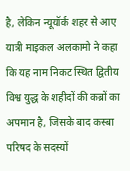है, लेकिन न्यूयॉर्क शहर से आए यात्री माइकल अलकामो ने कहा कि यह नाम निकट स्थित द्वितीय विश्व युद्ध के शहीदों की कब्रों का अपमान है, जिसके बाद कस्बा परिषद के सदस्यों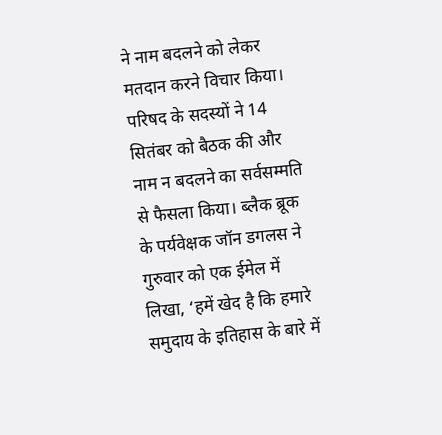ने नाम बदलने को लेकर मतदान करने विचार किया। परिषद के सदस्यों ने 14 सितंबर को बैठक की और नाम न बदलने का सर्वसम्मति से फैसला किया। ब्लैक ब्रूक के पर्यवेक्षक जॉन डगलस ने गुरुवार को एक ईमेल में लिखा, ‘हमें खेद है कि हमारे समुदाय के इतिहास के बारे में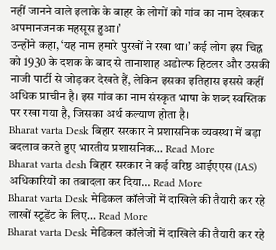नहीं जानने वाले इलाके के बाहर के लोगों को गांव का नाम देखकर अपमानजनक महसूस हुआ।’
उन्होंने कहा, ‘यह नाम हमारे पुरखों ने रखा था।’ कई लोग इस चिह्न को 1930 के दशक के बाद से तानाशाह अडोल्फ हिटलर और उसकी नाजी पार्टी से जोड़कर देखते हैं, लेकिन इसका इतिहास इससे कहीं अधिक प्राचीन है। इस गांव का नाम संस्कृत भाषा के शब्द स्वस्तिक पर रखा गया है, जिसका अर्थ कल्याण होता है।
Bharat varta Desk बिहार सरकार ने प्रशासनिक व्यवस्था में बड़ा बदलाव करते हुए भारतीय प्रशासनिक… Read More
Bharat varta desh बिहार सरकार ने कई वरिष्ठ आईएएस (IAS) अधिकारियों का तबादला कर दिया… Read More
Bharat varta Desk मेडिकल कॉलेजों में दाखिले की तैयारी कर रहे लाखों स्टूडेंट के लिए… Read More
Bharat varta Desk मेडिकल कॉलेजों में दाखिले की तैयारी कर रहे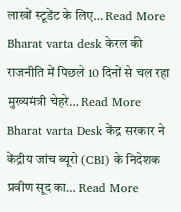लाखों स्टूडेंट के लिए… Read More
Bharat varta desk केरल की राजनीति में पिछले 10 दिनों से चल रहा मुख्यमंत्री चेहरे… Read More
Bharat varta Desk केंद्र सरकार ने केंद्रीय जांच ब्यूरो (CBI) के निदेशक प्रवीण सूद का… Read More